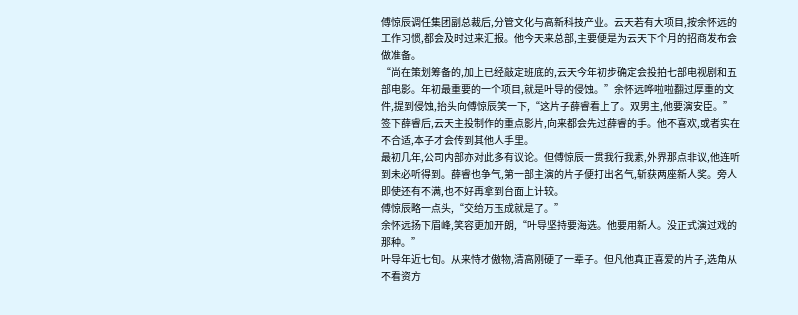傅惊辰调任集团副总裁后,分管文化与高新科技产业。云天若有大项目,按余怀远的工作习惯,都会及时过来汇报。他今天来总部,主要便是为云天下个月的招商发布会做准备。
“尚在策划筹备的,加上已经敲定班底的,云天今年初步确定会投拍七部电视剧和五部电影。年初最重要的一个项目,就是叶导的侵蚀。”余怀远哗啦啦翻过厚重的文件,提到侵蚀,抬头向傅惊辰笑一下,“这片子薛睿看上了。双男主,他要演安臣。”
签下薛睿后,云天主投制作的重点影片,向来都会先过薛睿的手。他不喜欢,或者实在不合适,本子才会传到其他人手里。
最初几年,公司内部亦对此多有议论。但傅惊辰一贯我行我素,外界那点非议,他连听到未必听得到。薛睿也争气,第一部主演的片子便打出名气,斩获两座新人奖。旁人即使还有不满,也不好再拿到台面上计较。
傅惊辰略一点头,“交给万玉成就是了。”
余怀远扬下眉峰,笑容更加开朗,“叶导坚持要海选。他要用新人。没正式演过戏的那种。”
叶导年近七旬。从来恃才傲物,清高刚硬了一辈子。但凡他真正喜爱的片子,选角从不看资方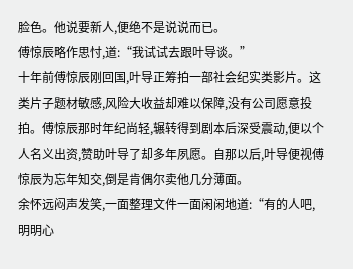脸色。他说要新人,便绝不是说说而已。
傅惊辰略作思忖,道:“我试试去跟叶导谈。”
十年前傅惊辰刚回国,叶导正筹拍一部社会纪实类影片。这类片子题材敏感,风险大收益却难以保障,没有公司愿意投拍。傅惊辰那时年纪尚轻,辗转得到剧本后深受震动,便以个人名义出资,赞助叶导了却多年夙愿。自那以后,叶导便视傅惊辰为忘年知交,倒是肯偶尔卖他几分薄面。
余怀远闷声发笑,一面整理文件一面闲闲地道:“有的人吧,明明心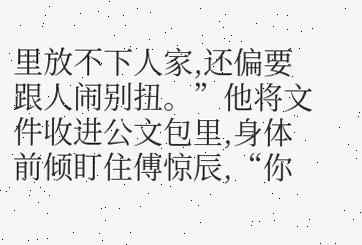里放不下人家,还偏要跟人闹别扭。”他将文件收进公文包里,身体前倾盯住傅惊辰,“你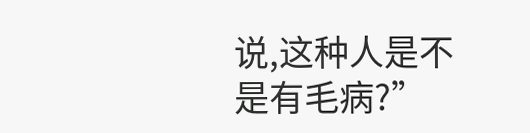说,这种人是不是有毛病?”